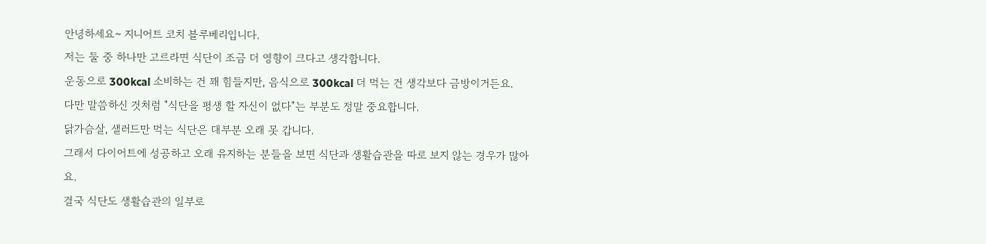안녕하세요~ 지니어트 코치 블루베리입니다.
저는 둘 중 하나만 고르라면 식단이 조금 더 영향이 크다고 생각합니다.
운동으로 300kcal 소비하는 건 꽤 힘들지만, 음식으로 300kcal 더 먹는 건 생각보다 금방이거든요.
다만 말씀하신 것처럼 "식단을 평생 할 자신이 없다"는 부분도 정말 중요합니다.
닭가슴살, 샐러드만 먹는 식단은 대부분 오래 못 갑니다.
그래서 다이어트에 성공하고 오래 유지하는 분들을 보면 식단과 생활습관을 따로 보지 않는 경우가 많아요.
결국 식단도 생활습관의 일부로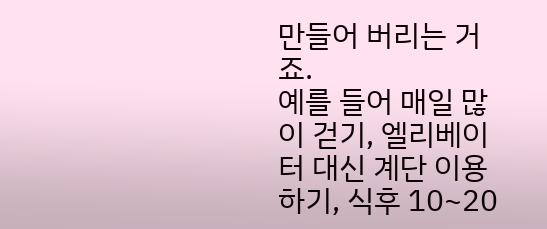만들어 버리는 거죠.
예를 들어 매일 많이 걷기, 엘리베이터 대신 계단 이용하기, 식후 10~20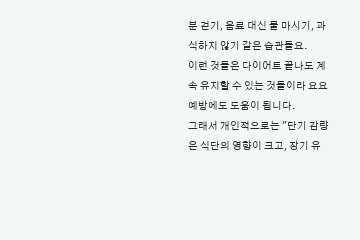분 걷기, 음료 대신 물 마시기, 과식하지 않기 같은 습관들요.
이런 것들은 다이어트 끝나도 계속 유지할 수 있는 것들이라 요요 예방에도 도움이 됩니다.
그래서 개인적으로는 "단기 감량은 식단의 영향이 크고, 장기 유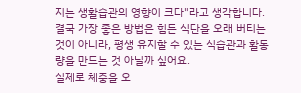지는 생활습관의 영향이 크다"라고 생각합니다.
결국 가장 좋은 방법은 힘든 식단을 오래 버티는 것이 아니라, 평생 유지할 수 있는 식습관과 활동량을 만드는 것 아닐까 싶어요.
실제로 체중을 오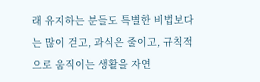래 유지하는 분들도 특별한 비법보다는 많이 걷고, 과식은 줄이고, 규칙적으로 움직이는 생활을 자연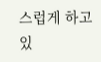스럽게 하고 있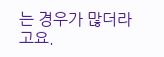는 경우가 많더라고요.